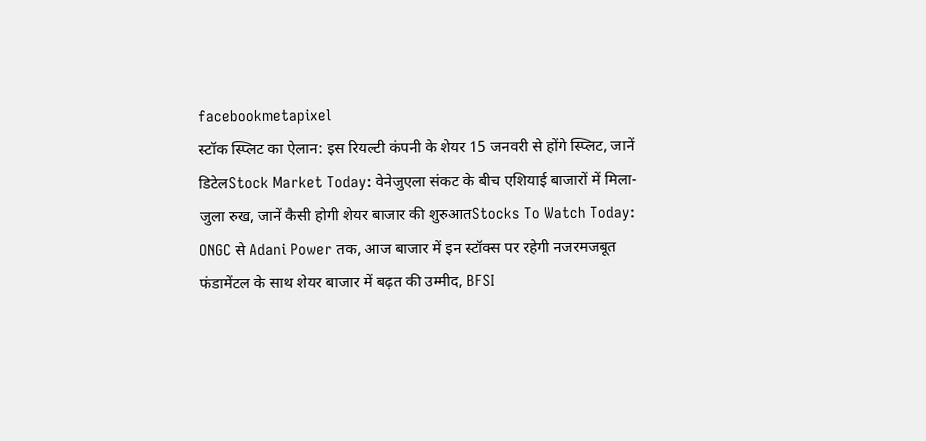facebookmetapixel
स्टॉक स्प्लिट का ऐलान: इस रियल्टी कंपनी के शेयर 15 जनवरी से होंगे स्प्लिट, जानें डिटेलStock Market Today: वेनेजुएला संकट के बीच एशियाई बाजारों में मिला-जुला रुख, जानें कैसी होगी शेयर बाजार की शुरुआतStocks To Watch Today: ONGC से Adani Power तक, आज बाजार में इन स्टॉक्स पर रहेगी नजरमजबूत फंडामेंटल के साथ शेयर बाजार में बढ़त की उम्मीद, BFSI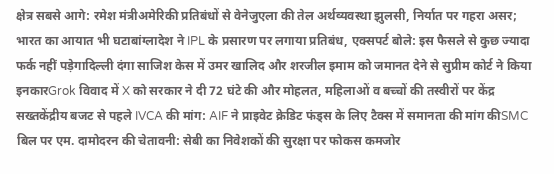क्षेत्र सबसे आगे: रमेश मंत्रीअमेरिकी प्रतिबंधों से वेनेजुएला की तेल अर्थव्यवस्था झुलसी, निर्यात पर गहरा असर; भारत का आयात भी घटाबांग्लादेश ने IPL के प्रसारण पर लगाया प्रतिबंध, एक्सपर्ट बोले: इस फैसले से कुछ ज्यादा फर्क नहीं पड़ेगादिल्ली दंगा साजिश केस में उमर खालिद और शरजील इमाम को जमानत देने से सुप्रीम कोर्ट ने किया इनकारGrok विवाद में X को सरकार ने दी 72 घंटे की और मोहलत, महिलाओं व बच्चों की तस्वीरों पर केंद्र सख्तकेंद्रीय बजट से पहले IVCA की मांग: AIF ने प्राइवेट क्रेडिट फंड्स के लिए टैक्स में समानता की मांग कीSMC बिल पर एम. दामोदरन की चेतावनी: सेबी का निवेशकों की सुरक्षा पर फोकस कमजोर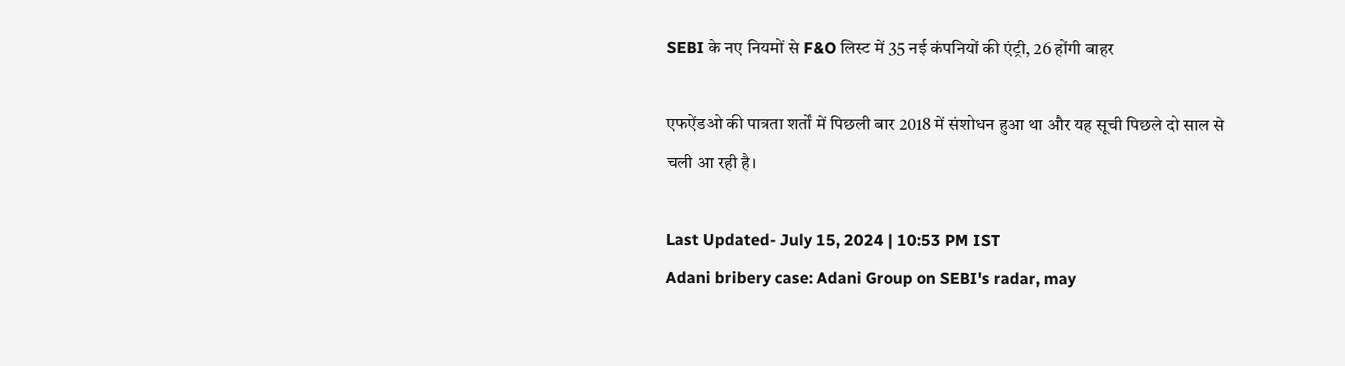SEBI के नए नियमों से F&O लिस्ट में 35 नई कंपनियों की एंट्री, 26 होंगी बाहर

एफऐंडओ की पात्रता शर्तों में पिछली बार 2018 में संशोधन हुआ था और यह सूची पिछले दो साल से चली आ रही है।

Last Updated- July 15, 2024 | 10:53 PM IST
Adani bribery case: Adani Group on SEBI's radar, may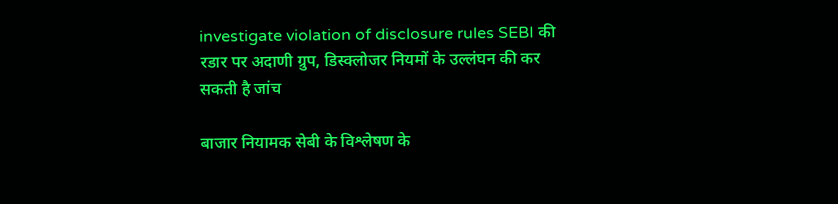investigate violation of disclosure rules SEBI की रडार पर अदाणी ग्रुप, डिस्क्लोजर नियमों के उल्लंघन की कर सकती है जांच

बाजार नियामक सेबी के विश्लेषण के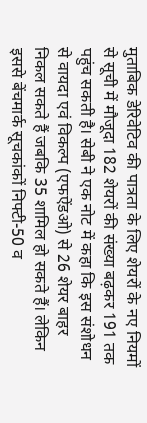मुताबिक डेरिवेटिव की पात्रता के लिए शेयरों के नए नियमों से सूची में मौजूदा 182 शेयरों की संख्या बढ़कर 191 तक पहुंच सकती है। सेबी ने एक नोट में कहा कि इस संशोधन से वायदा एवं विकल्प (एफऐंडओ) से 26 शेयर बाहर निकल सकते हैं जबकि 35 शामिल हो सकते हैं। लेकिन इससे बेंचमार्क सूचकांकों निफ्टी-50 व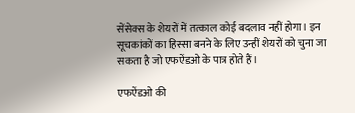सेंसेक्स के शेयरों में तत्काल कोई बदलाव नहीं होगा। इन सूचकांकों का हिस्सा बनने के लिए उन्हीं शेयरों को चुना जा सकता है जो एफऐंडओ के पात्र होते हैं।

एफऐंडओ की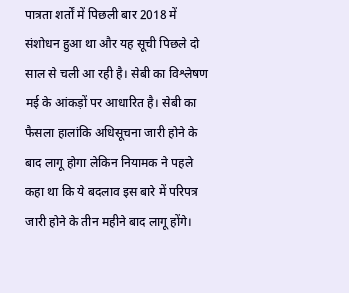पात्रता शर्तों में पिछली बार 2018 में संशोधन हुआ था और यह सूची पिछले दो साल से चली आ रही है। सेबी का विश्लेषण मई के आंकड़ों पर आधारित है। सेबी का फैसला हालांकि अधिसूचना जारी होने के बाद लागू होगा लेकिन नियामक ने पहले कहा था कि ये बदलाव इस बारे में परिपत्र जारी होने के तीन महीने बाद लागू होंगे।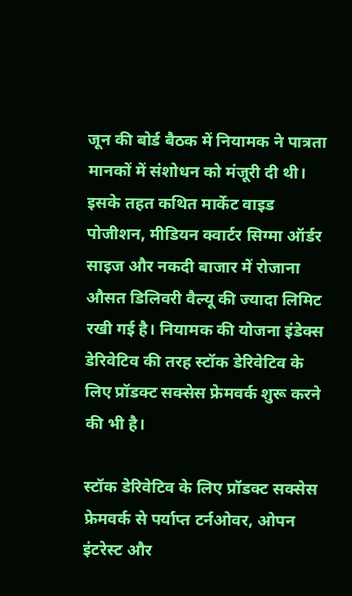जून की बोर्ड बैठक में नियामक ने पात्रता मानकों में संशोधन को मंजूरी दी थी। इसके तहत कथित मार्केट वाइड पोजीशन, मीडियन क्वार्टर सिग्मा ऑर्डर साइज और नकदी बाजार में रोजाना औसत डिलिवरी वैल्यू की ज्यादा लिमिट रखी गई है। नियामक की योजना इंडेक्स डेरिवेटिव की तरह स्टॉक डेरिवेटिव के लिए प्रॉडक्ट सक्सेस फ्रेमवर्क शुरू करने की भी है।

स्टॉक डेरिवेटिव के लिए प्रॉडक्ट सक्सेस फ्रेमवर्क से पर्याप्त टर्नओवर, ओपन इंटरेस्ट और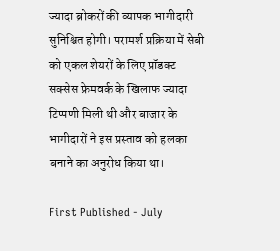ज्यादा ब्रोकरों की व्यापक भागीदारी सुनिश्चित होगी। परामर्श प्रक्रिया में सेबी को एकल शेयरों के लिए प्रॉडक्ट सक्सेस फ्रेमवर्क के खिलाफ ज्यादा टिप्पणी मिली थी और बाजार के भागीदारों ने इस प्रस्ताव को हलका बनाने का अनुरोध किया था।

First Published - July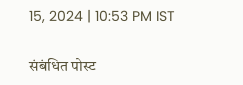15, 2024 | 10:53 PM IST

संबंधित पोस्ट